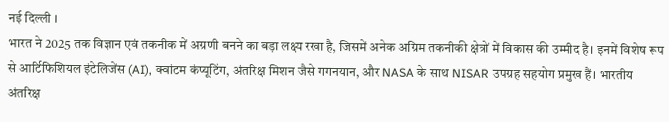नई दिल्ली ।
भारत ने 2025 तक विज्ञान एवं तकनीक में अग्रणी बनने का बड़ा लक्ष्य रखा है, जिसमें अनेक अग्रिम तकनीकी क्षेत्रों में विकास की उम्मीद है। इनमें विशेष रूप से आर्टिफिशियल इंटेलिजेंस (AI), क्वांटम कंप्यूटिंग, अंतरिक्ष मिशन जैसे गगनयान, और NASA के साथ NISAR उपग्रह सहयोग प्रमुख हैं। भारतीय अंतरिक्ष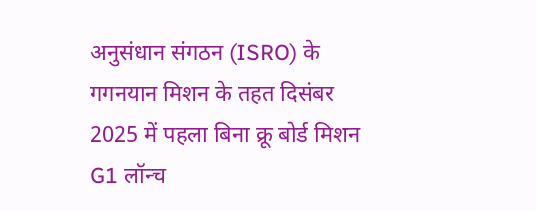अनुसंधान संगठन (ISRO) के गगनयान मिशन के तहत दिसंबर 2025 में पहला बिना क्रू बोर्ड मिशन G1 लॉन्च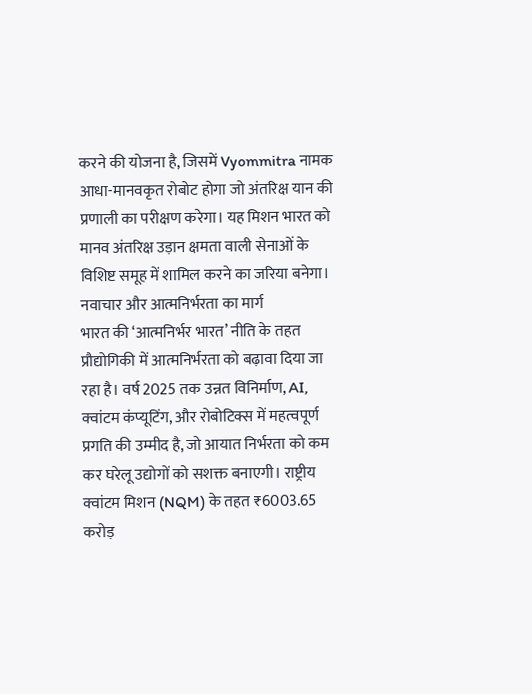करने की योजना है, जिसमें Vyommitra नामक आधा-मानवकृत रोबोट होगा जो अंतरिक्ष यान की प्रणाली का परीक्षण करेगा। यह मिशन भारत को मानव अंतरिक्ष उड़ान क्षमता वाली सेनाओं के विशिष्ट समूह में शामिल करने का जरिया बनेगा।
नवाचार और आत्मनिर्भरता का मार्ग
भारत की ‘आत्मनिर्भर भारत’ नीति के तहत प्रौद्योगिकी में आत्मनिर्भरता को बढ़ावा दिया जा रहा है। वर्ष 2025 तक उन्नत विनिर्माण, AI, क्वांटम कंप्यूटिंग, और रोबोटिक्स में महत्वपूर्ण प्रगति की उम्मीद है, जो आयात निर्भरता को कम कर घरेलू उद्योगों को सशक्त बनाएगी। राष्ट्रीय क्वांटम मिशन (NQM) के तहत ₹6003.65 करोड़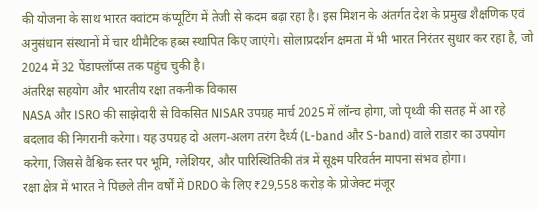की योजना के साथ भारत क्वांटम कंप्यूटिंग में तेजी से कदम बढ़ा रहा है। इस मिशन के अंतर्गत देश के प्रमुख शैक्षणिक एवं अनुसंधान संस्थानों में चार थीमैटिक हब्स स्थापित किए जाएंगे। सोलाप्रदर्शन क्षमता में भी भारत निरंतर सुधार कर रहा है, जो 2024 में 32 पेंडाफ्लॉप्स तक पहुंच चुकी है।
अंतरिक्ष सहयोग और भारतीय रक्षा तकनीक विकास
NASA और ISRO की साझेदारी से विकसित NISAR उपग्रह मार्च 2025 में लॉन्च होगा, जो पृथ्वी की सतह में आ रहे बदलाव की निगरानी करेगा। यह उपग्रह दो अलग-अलग तरंग दैर्ध्य (L-band और S-band) वाले राडार का उपयोग करेगा, जिससे वैश्विक स्तर पर भूमि, ग्लेशियर, और पारिस्थितिकी तंत्र में सूक्ष्म परिवर्तन मापना संभव होगा।
रक्षा क्षेत्र में भारत ने पिछले तीन वर्षों में DRDO के लिए ₹29,558 करोड़ के प्रोजेक्ट मंजूर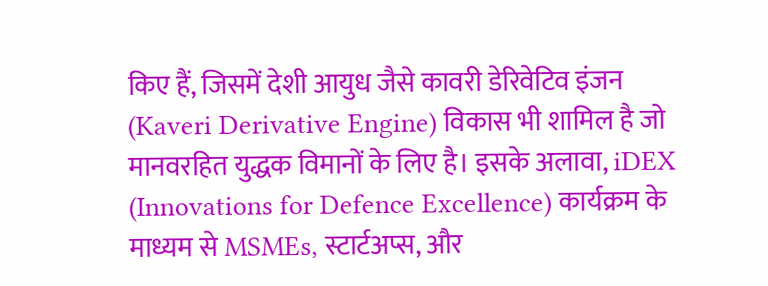किए हैं, जिसमें देशी आयुध जैसे कावरी डेरिवेटिव इंजन (Kaveri Derivative Engine) विकास भी शामिल है जो मानवरहित युद्धक विमानों के लिए है। इसके अलावा, iDEX (Innovations for Defence Excellence) कार्यक्रम के माध्यम से MSMEs, स्टार्टअप्स, और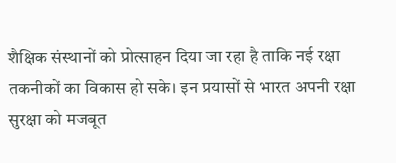शैक्षिक संस्थानों को प्रोत्साहन दिया जा रहा है ताकि नई रक्षा तकनीकों का विकास हो सके। इन प्रयासों से भारत अपनी रक्षा सुरक्षा को मजबूत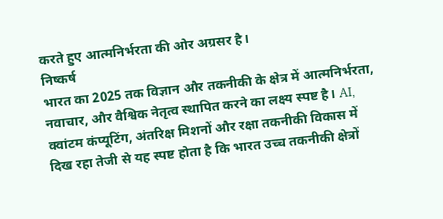करते हुए आत्मनिर्भरता की ओर अग्रसर है।
निष्कर्ष
भारत का 2025 तक विज्ञान और तकनीकी के क्षेत्र में आत्मनिर्भरता, नवाचार, और वैश्विक नेतृत्व स्थापित करने का लक्ष्य स्पष्ट है। AI, क्वांटम कंप्यूटिंग, अंतरिक्ष मिशनों और रक्षा तकनीकी विकास में दिख रहा तेजी से यह स्पष्ट होता है कि भारत उच्च तकनीकी क्षेत्रों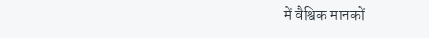में वैश्विक मानकों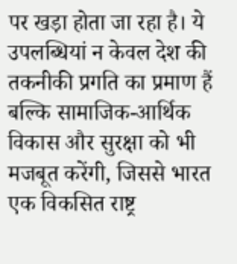पर खड़ा होता जा रहा है। ये उपलब्धियां न केवल देश की तकनीकी प्रगति का प्रमाण हैं बल्कि सामाजिक-आर्थिक विकास और सुरक्षा को भी मजबूत करेंगी, जिससे भारत एक विकसित राष्ट्र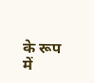के रूप में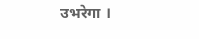उभरेगा ।